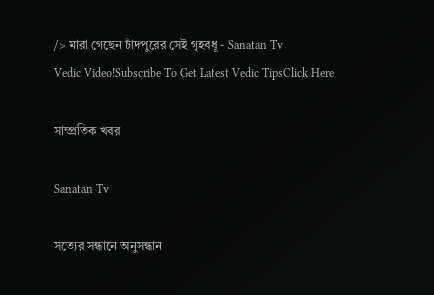/> মারা গেছেন চাঁদপুরের সেই গৃহবধূ - Sanatan Tv
Vedic Video!Subscribe To Get Latest Vedic TipsClick Here

সাম্প্রতিক খবর

Sanatan Tv

সত্যের সন্ধানে অনুসন্ধান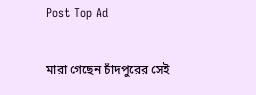Post Top Ad

মারা গেছেন চাঁদপুরের সেই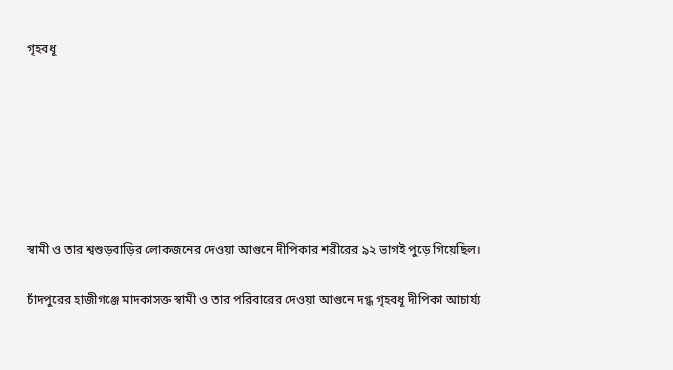গৃহবধূ







স্বামী ও তার শ্বশুড়বাড়ির লোকজনের দেওয়া আগুনে দীপিকার শরীরের ৯২ ভাগই পুড়ে গিয়েছিল।

চাঁদপুরের হাজীগঞ্জে মাদকাসক্ত স্বামী ও তার পরিবারের দেওয়া আগুনে দগ্ধ গৃহবধূ দীপিকা আচার্য্য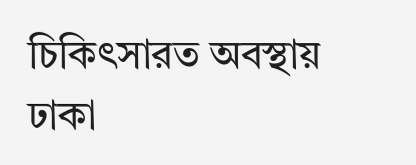চিকিৎসারত অবস্থায় ঢাকা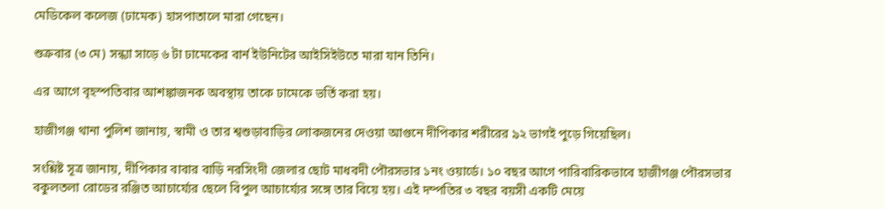মেডিকেল কলেজ (ঢামেক) হাসপাতালে মারা গেছেন।

শুক্রবার (৩ মে) সন্ধ্যা সাড়ে ৬ টা ঢামেকের বার্ন ইউনিটের আইসিইউতে মারা যান তিনি।

এর আগে বৃহস্পতিবার আশঙ্কাজনক অবস্থায় তাকে ঢামেকে ভর্তি করা হয়।

হাজীগঞ্জ থানা পুলিশ জানায়, স্বামী ও তার শ্বশুড়াবাড়ির লোকজনের দেওয়া আগুনে দীপিকার শরীরের ৯২ ভাগই পুড়ে গিয়েছিল।

সংশ্লিষ্ট সূত্র জানায়, দীপিকার বাবার বাড়ি নরসিংদী জেলার ছোট মাধবদী পৌরসভার ১নং ওয়ার্ডে। ১০ বছর আগে পারিবারিকভাবে হাজীগঞ্জ পৌরসভার বকুলতলা রোডের রঞ্জিত আচার্য্যের ছেলে বিপুল আচার্য্যের সঙ্গে তার বিয়ে হয়। এই দম্পতির ৩ বছর বয়সী একটি মেয়ে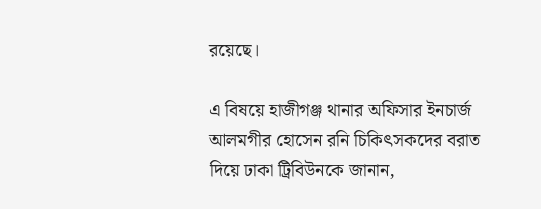রয়েছে।

এ বিষয়ে হাজীগঞ্জ থানার অফিসার ইনচার্জ আলমগীর হোসেন রনি চিকিৎসকদের বরাত দিয়ে ঢাকা ট্রিবিউনকে জানান,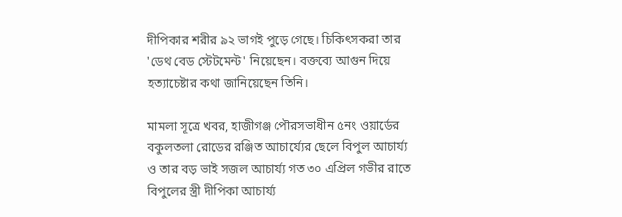দীপিকার শরীর ৯২ ভাগই পুড়ে গেছে। চিকিৎসকরা তার 'ডেথ বেড স্টেটমেন্ট' নিয়েছেন। বক্তব্যে আগুন দিয়ে হত্যাচেষ্টার কথা জানিয়েছেন তিনি।

মামলা সূত্রে খবর, হাজীগঞ্জ পৌরসভাধীন ৫নং ওয়ার্ডের বকুলতলা রোডের রঞ্জিত আচার্য্যের ছেলে বিপুল আচার্য্য ও তার বড় ভাই সজল আচার্য্য গত ৩০ এপ্রিল গভীর রাতে বিপুলের স্ত্রী দীপিকা আচার্য্য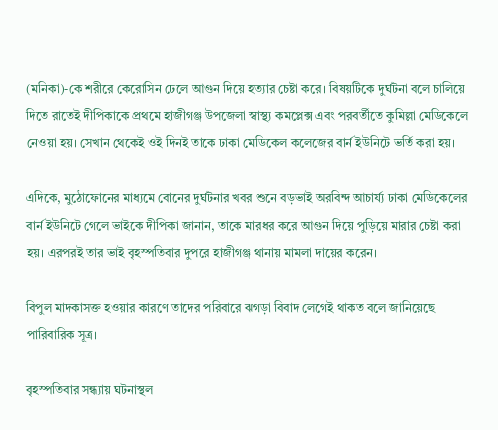(মনিকা)-কে শরীরে কেরোসিন ঢেলে আগুন দিয়ে হত্যার চেষ্টা করে। বিষয়টিকে দুর্ঘটনা বলে চালিয়ে দিতে রাতেই দীপিকাকে প্রথমে হাজীগঞ্জ উপজেলা স্বাস্থ্য কমপ্লেক্স এবং পরবর্তীতে কুমিল্লা মেডিকেলে নেওয়া হয়। সেখান থেকেই ওই দিনই তাকে ঢাকা মেডিকেল কলেজের বার্ন ইউনিটে ভর্তি করা হয়।

এদিকে, মুঠোফোনের মাধ্যমে বোনের দুর্ঘটনার খবর শুনে বড়ভাই অরবিন্দ আচার্য্য ঢাকা মেডিকেলের বার্ন ইউনিটে গেলে ভাইকে দীপিকা জানান, তাকে মারধর করে আগুন দিয়ে পুড়িয়ে মারার চেষ্টা করা হয়। এরপরই তার ভাই বৃহস্পতিবার দুপরে হাজীগঞ্জ থানায় মামলা দায়ের করেন।

বিপুল মাদকাসক্ত হওয়ার কারণে তাদের পরিবারে ঝগড়া বিবাদ লেগেই থাকত বলে জানিয়েছে পারিবারিক সূত্র।

বৃহস্পতিবার সন্ধ্যায় ঘটনাস্থল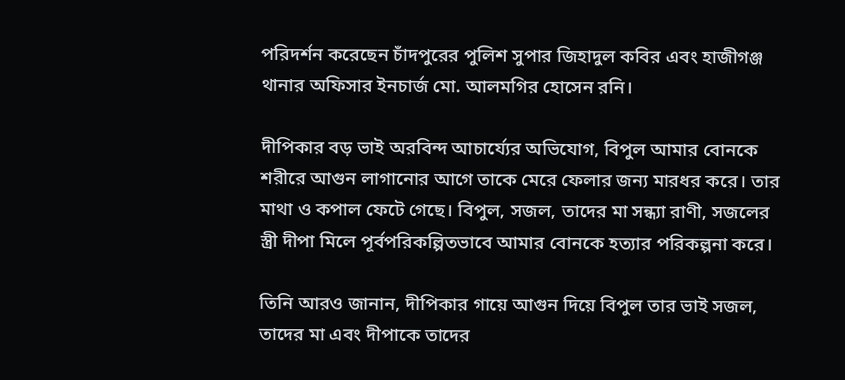পরিদর্শন করেছেন চাঁদপুরের পুলিশ সুপার জিহাদুল কবির এবং হাজীগঞ্জ থানার অফিসার ইনচার্জ মো. আলমগির হোসেন রনি।

দীপিকার বড় ভাই অরবিন্দ আচার্য্যের অভিযোগ, বিপুল আমার বোনকে শরীরে আগুন লাগানোর আগে তাকে মেরে ফেলার জন্য মারধর করে। তার মাথা ও কপাল ফেটে গেছে। বিপুল, সজল, তাদের মা সন্ধ্যা রাণী, সজলের স্ত্রী দীপা মিলে পূর্বপরিকল্পিতভাবে আমার বোনকে হত্যার পরিকল্পনা করে।

তিনি আরও জানান, দীপিকার গায়ে আগুন দিয়ে বিপুল তার ভাই সজল, তাদের মা এবং দীপাকে তাদের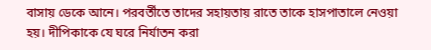বাসায় ডেকে আনে। পরবর্তীতে তাদের সহায়তায় রাতে তাকে হাসপাতালে নেওয়া হয়। দীপিকাকে যে ঘরে নির্যাতন করা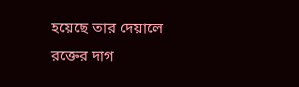হয়েছে তার দেয়ালে রক্তের দাগ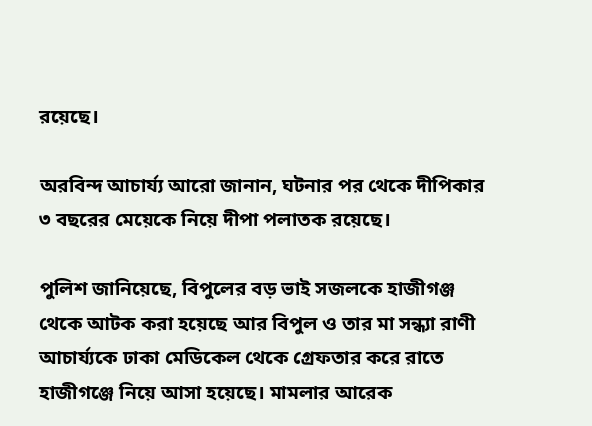রয়েছে।

অরবিন্দ আচার্য্য আরো জানান, ঘটনার পর থেকে দীপিকার ৩ বছরের মেয়েকে নিয়ে দীপা পলাতক রয়েছে।

পুলিশ জানিয়েছে, বিপুলের বড় ভাই সজলকে হাজীগঞ্জ থেকে আটক করা হয়েছে আর বিপুল ও তার মা সন্ধ্যা রাণী আচার্য্যকে ঢাকা মেডিকেল থেকে গ্রেফতার করে রাতে হাজীগঞ্জে নিয়ে আসা হয়েছে। মামলার আরেক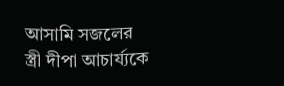আসামি সজলের স্ত্রী দীপা আচার্য্যকে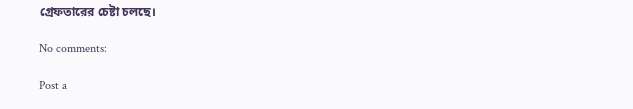গ্রেফতারের চেষ্টা চলছে।

No comments:

Post a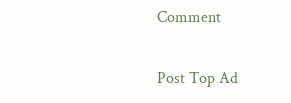Comment

Post Top Ad